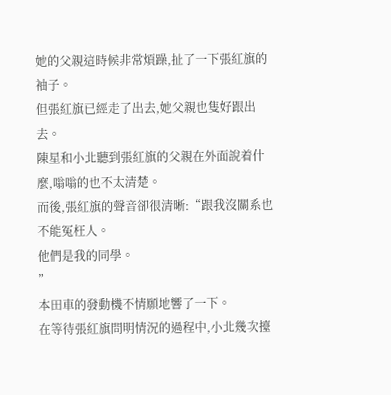她的父親這時候非常煩躁,扯了一下張紅旗的袖子。
但張紅旗已經走了出去,她父親也隻好跟出去。
陳星和小北聽到張紅旗的父親在外面說着什麼,嗡嗡的也不太清楚。
而後,張紅旗的聲音卻很清晰:“跟我沒關系也不能冤枉人。
他們是我的同學。
”
本田車的發動機不情願地響了一下。
在等待張紅旗問明情況的過程中,小北幾次擡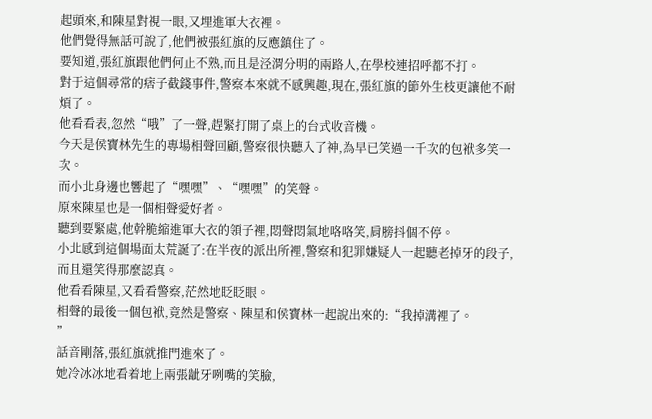起頭來,和陳星對視一眼,又埋進軍大衣裡。
他們覺得無話可說了,他們被張紅旗的反應鎮住了。
要知道,張紅旗跟他們何止不熟,而且是泾渭分明的兩路人,在學校連招呼都不打。
對于這個尋常的痞子截錢事件,警察本來就不感興趣,現在,張紅旗的節外生枝更讓他不耐煩了。
他看看表,忽然“哦”了一聲,趕緊打開了桌上的台式收音機。
今天是侯寶林先生的專場相聲回顧,警察很快聽入了神,為早已笑過一千次的包袱多笑一次。
而小北身邊也響起了“嘿嘿”、“嘿嘿”的笑聲。
原來陳星也是一個相聲愛好者。
聽到要緊處,他幹脆縮進軍大衣的領子裡,悶聲悶氣地咯咯笑,肩膀抖個不停。
小北感到這個場面太荒誕了:在半夜的派出所裡,警察和犯罪嫌疑人一起聽老掉牙的段子,而且還笑得那麼認真。
他看看陳星,又看看警察,茫然地眨眨眼。
相聲的最後一個包袱,竟然是警察、陳星和侯寶林一起說出來的:“我掉溝裡了。
”
話音剛落,張紅旗就推門進來了。
她冷冰冰地看着地上兩張龇牙咧嘴的笑臉,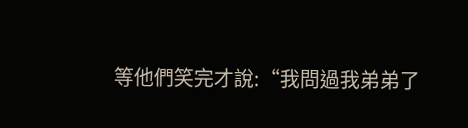等他們笑完才說:“我問過我弟弟了